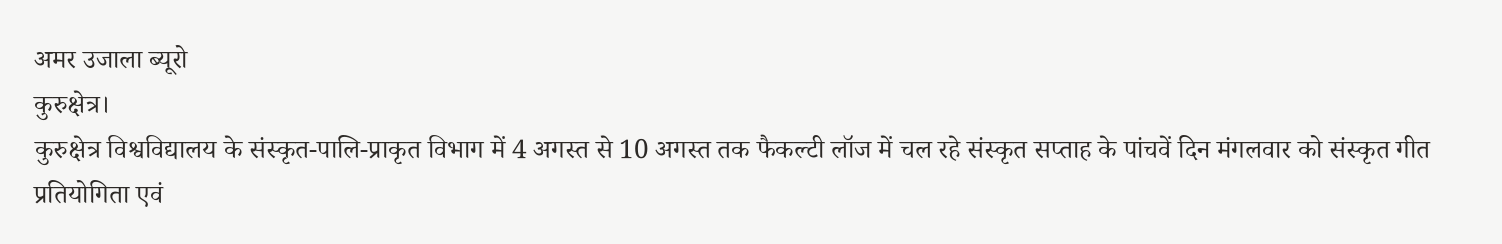अमर उजाला ब्यूरो
कुरुक्षेत्र।
कुरुक्षेत्र विश्वविद्यालय के संस्कृत-पालि-प्राकृत विभाग में 4 अगस्त से 10 अगस्त तक फैकल्टी लॉज में चल रहे संस्कृत सप्ताह के पांचवें दिन मंगलवार को संस्कृत गीत प्रतियोगिता एवं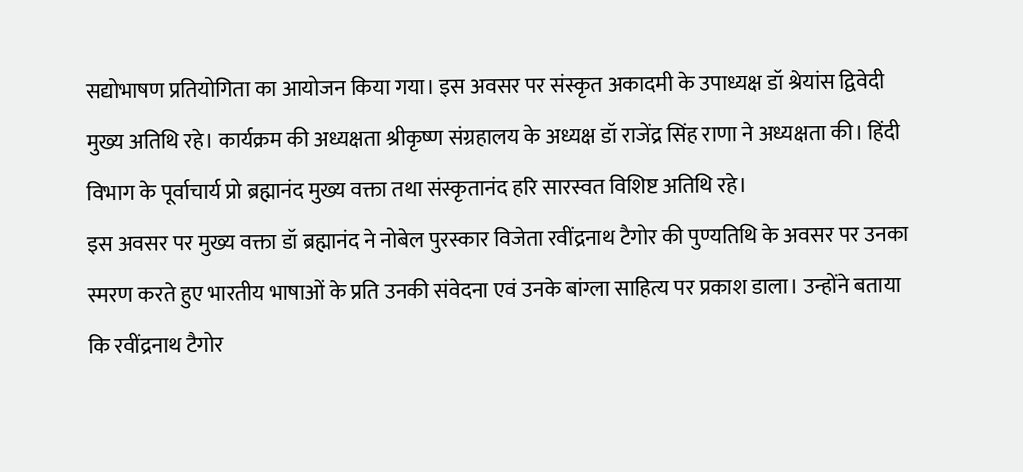सद्योभाषण प्रतियोगिता का आयोजन किया गया। इस अवसर पर संस्कृत अकादमी के उपाध्यक्ष डॉ श्रेयांस द्विवेदी मुख्य अतिथि रहे। कार्यक्रम की अध्यक्षता श्रीकृष्ण संग्रहालय के अध्यक्ष डॉ राजेंद्र सिंह राणा ने अध्यक्षता की। हिंदी विभाग के पूर्वाचार्य प्रो ब्रह्मानंद मुख्य वक्ता तथा संस्कृतानंद हरि सारस्वत विशिष्ट अतिथि रहे।
इस अवसर पर मुख्य वक्ता डॉ ब्रह्मानंद ने नोबेल पुरस्कार विजेता रवींद्रनाथ टैगोर की पुण्यतिथि के अवसर पर उनका स्मरण करते हुए भारतीय भाषाओं के प्रति उनकी संवेदना एवं उनके बांग्ला साहित्य पर प्रकाश डाला। उन्होंने बताया कि रवींद्रनाथ टैगोर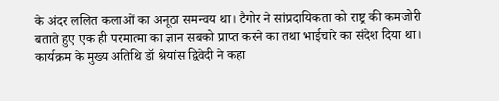के अंदर ललित कलाओं का अनूठा समन्वय था। टैगोर ने सांप्रदायिकता को राष्ट्र की कमजोरी बताते हुए एक ही परमात्मा का ज्ञान सबको प्राप्त करने का तथा भाईचारे का संदेश दिया था। कार्यक्रम के मुख्य अतिथि डॉ श्रेयांस द्विवेदी ने कहा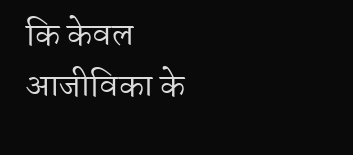कि केवल आजीविका के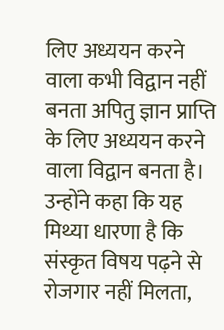लिए अध्ययन करने वाला कभी विद्वान नहीं बनता अपितु ज्ञान प्राप्ति के लिए अध्ययन करने वाला विद्वान बनता है। उन्होंने कहा कि यह मिथ्या धारणा है कि संस्कृत विषय पढ़ने से रोजगार नहीं मिलता,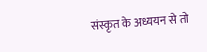संस्कृत के अध्ययन से तो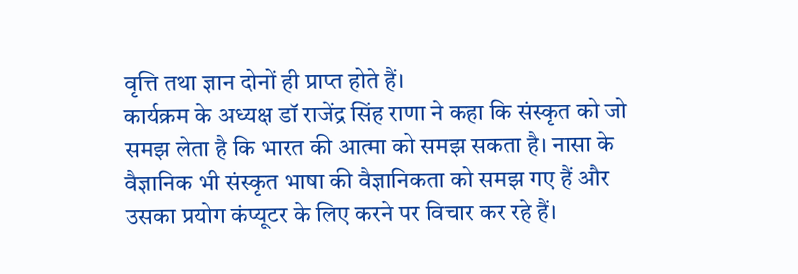वृत्ति तथा ज्ञान दोनों ही प्राप्त होते हैं।
कार्यक्रम के अध्यक्ष डॉ राजेंद्र सिंह राणा ने कहा कि संस्कृत को जो समझ लेता है कि भारत की आत्मा को समझ सकता है। नासा के वैज्ञानिक भी संस्कृत भाषा की वैज्ञानिकता को समझ गए हैं और उसका प्रयोग कंप्यूटर के लिए करने पर विचार कर रहे हैं।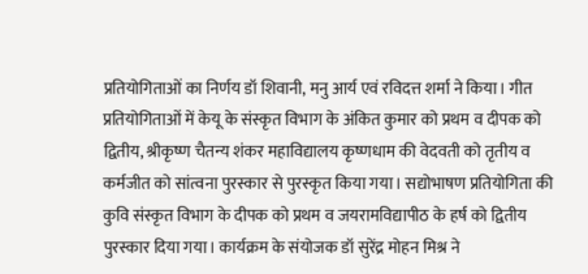प्रतियोगिताओं का निर्णय डॉ शिवानी, मनु आर्य एवं रविदत्त शर्मा ने किया। गीत प्रतियोगिताओं में केयू के संस्कृत विभाग के अंकित कुमार को प्रथम व दीपक को द्वितीय, श्रीकृष्ण चैतन्य शंकर महाविद्यालय कृष्णधाम की वेदवती को तृतीय व कर्मजीत को सांत्वना पुरस्कार से पुरस्कृत किया गया। सद्योभाषण प्रतियोगिता की कुवि संस्कृत विभाग के दीपक को प्रथम व जयरामविद्यापीठ के हर्ष को द्वितीय पुरस्कार दिया गया। कार्यक्रम के संयोजक डॉ सुरेंद्र मोहन मिश्र ने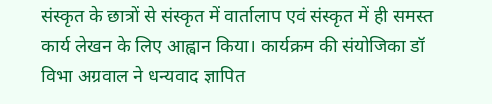संस्कृत के छात्रों से संस्कृत में वार्तालाप एवं संस्कृत में ही समस्त कार्य लेखन के लिए आह्वान किया। कार्यक्रम की संयोजिका डॉ विभा अग्रवाल ने धन्यवाद ज्ञापित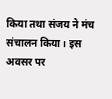किया तथा संजय ने मंच संचालन किया। इस अवसर पर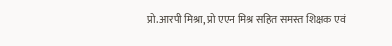प्रो.आरपी मिश्रा, प्रो एएन मिश्र सहित समस्त शिक्षक एवं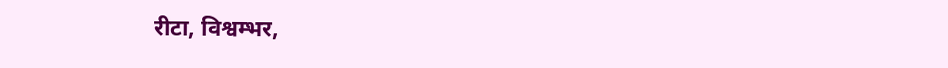रीटा, विश्वम्भर,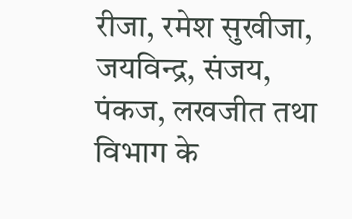रीजा, रमेश सुखीजा, जयविन्द्र, संजय, पंकज, लखजीत तथा विभाग के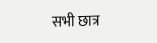सभी छात्र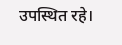उपस्थित रहे।